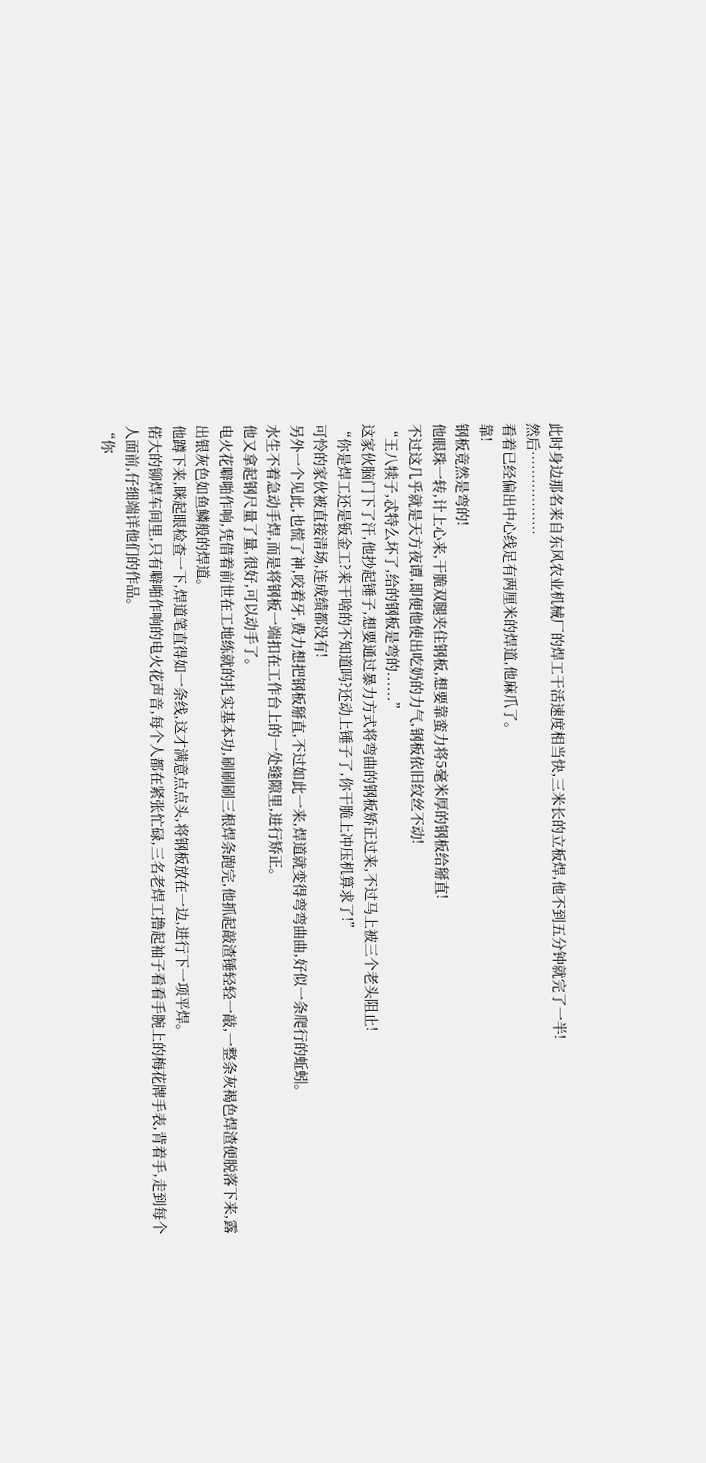此时身边那名来自东风农业机械厂的焊工干活速度相当快,三米长的立板焊,他不到五分钟就完了一半!
然后………………
看着已经偏出中心线足有两厘米的焊道,他麻爪了。
靠!
钢板竟然是弯的!
他眼珠一转,计上心来,干脆双腿夹住钢板,想要靠蛮力将5毫米厚的钢板给掰直!
不过这几乎就是天方夜谭,即便他使出吃奶的力气,钢板依旧纹丝不动!
“王八犊子,忒特么坏了,给的钢板是弯的......”
这家伙脑门下了汗,他抄起锤子,想要通过暴力方式将弯曲的钢板矫正过来,不过马上被三个老头阻止!
“你是焊工还是钣金工?来干啥的不知道吗?还动上锤子了,你干脆上冲压机算求了!”
可怜的家伙被直接清场,连成绩都没有!
另外一个见此,也慌了神,咬着牙,费力想把钢板掰直,不过如此一来,焊道就变得弯弯曲曲,好似一条爬行的蚯蚓。
水生不着急动手焊,而是将钢板一端扣在工作台上的一处缝隙里,进行矫正。
他又拿起钢尺量了量,很好,可以动手了。
电火花噼啪作响,凭借着前世在工地练就的扎实基本功,刷刷刷三根焊条跑完,他抓起敲渣锤轻轻一敲,一整条灰褐色焊渣便脱落下来,露出银灰色如鱼鳞般的焊道。
他蹲下来,眯起眼检查一下,焊道笔直得如一条线,这才满意点点头,将钢板放在一边,进行下一项平焊。
偌大的铆焊车间里,只有噼啪作响的电火花声音,每个人都在紧张忙碌,三名老焊工撸起袖子看看手腕上的梅花牌手表,背着手,走到每个人面前,仔细端详他们的作品。
“你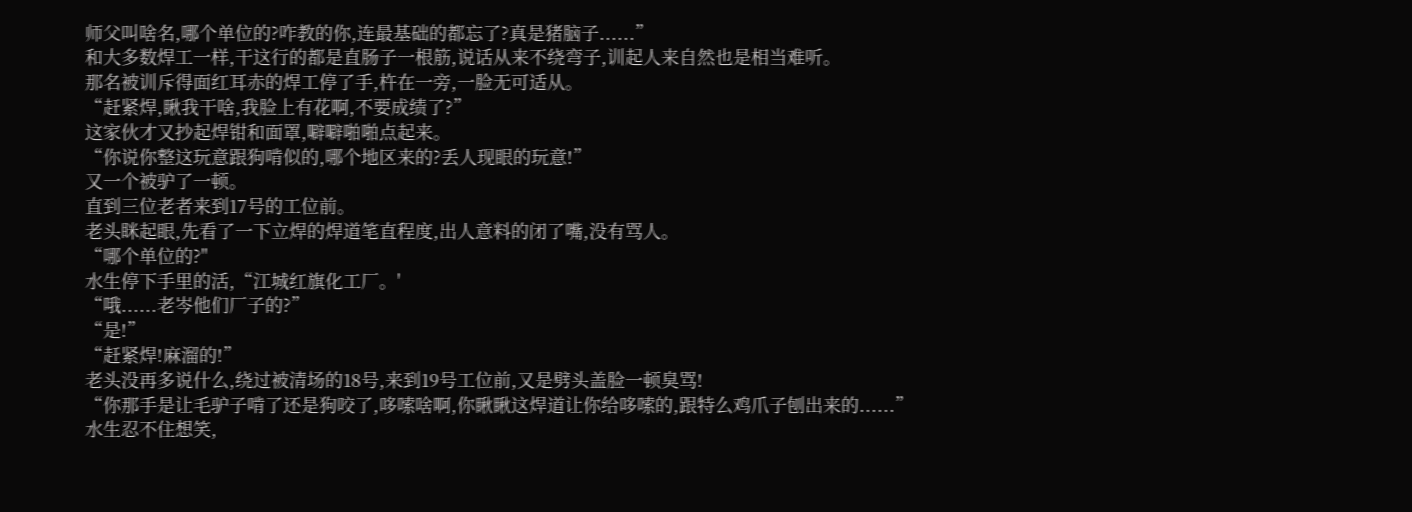师父叫啥名,哪个单位的?咋教的你,连最基础的都忘了?真是猪脑子......”
和大多数焊工一样,干这行的都是直肠子一根筋,说话从来不绕弯子,训起人来自然也是相当难听。
那名被训斥得面红耳赤的焊工停了手,杵在一旁,一脸无可适从。
“赶紧焊,瞅我干啥,我脸上有花啊,不要成绩了?”
这家伙才又抄起焊钳和面罩,噼噼啪啪点起来。
“你说你整这玩意跟狗啃似的,哪个地区来的?丢人现眼的玩意!”
又一个被驴了一顿。
直到三位老者来到17号的工位前。
老头眯起眼,先看了一下立焊的焊道笔直程度,出人意料的闭了嘴,没有骂人。
“哪个单位的?"
水生停下手里的活,“江城红旗化工厂。'
“哦......老岑他们厂子的?”
“是!”
“赶紧焊!麻溜的!”
老头没再多说什么,绕过被清场的18号,来到19号工位前,又是劈头盖脸一顿臭骂!
“你那手是让毛驴子啃了还是狗咬了,哆嗦啥啊,你瞅瞅这焊道让你给哆嗦的,跟特么鸡爪子刨出来的......”
水生忍不住想笑,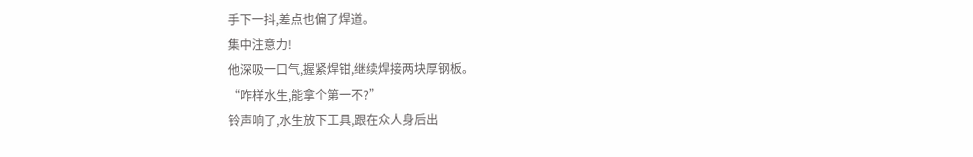手下一抖,差点也偏了焊道。
集中注意力!
他深吸一口气,握紧焊钳,继续焊接两块厚钢板。
“咋样水生,能拿个第一不?”
铃声响了,水生放下工具,跟在众人身后出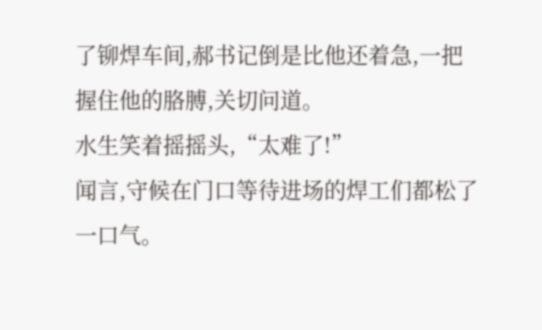了铆焊车间,郝书记倒是比他还着急,一把握住他的胳膊,关切问道。
水生笑着摇摇头,“太难了!”
闻言,守候在门口等待进场的焊工们都松了一口气。